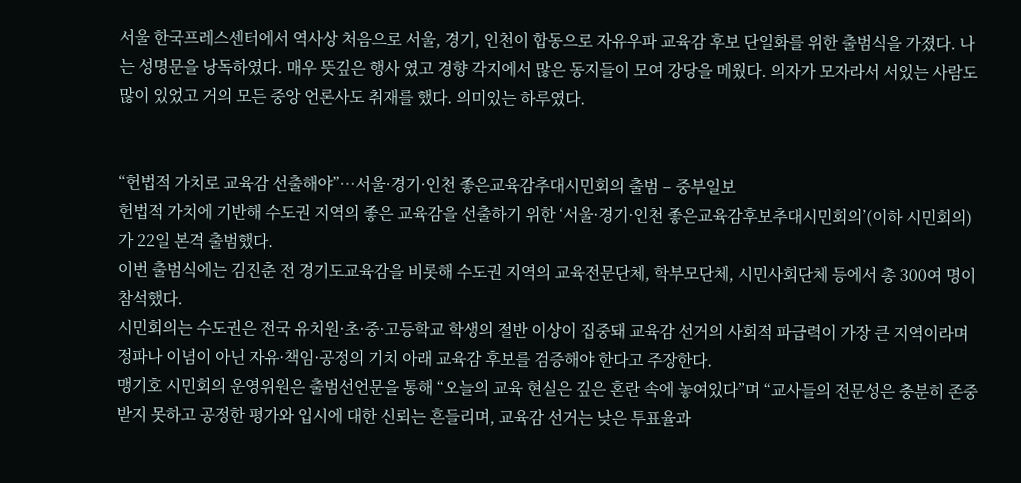서울 한국프레스센터에서 역사상 처음으로 서울, 경기, 인천이 합동으로 자유우파 교육감 후보 단일화를 위한 출범식을 가졌다. 나는 성명문을 낭독하였다. 매우 뜻깊은 행사 였고 경향 각지에서 많은 동지들이 모여 강당을 메웠다. 의자가 모자라서 서있는 사람도 많이 있었고 거의 모든 중앙 언론사도 취재를 했다. 의미있는 하루였다.


“헌법적 가치로 교육감 선출해야”…서울·경기·인천 좋은교육감추대시민회의 출범 – 중부일보
헌법적 가치에 기반해 수도권 지역의 좋은 교육감을 선출하기 위한 ‘서울·경기·인천 좋은교육감후보추대시민회의’(이하 시민회의)가 22일 본격 출범했다.
이번 출범식에는 김진춘 전 경기도교육감을 비롯해 수도권 지역의 교육전문단체, 학부모단체, 시민사회단체 등에서 총 300여 명이 참석했다.
시민회의는 수도권은 전국 유치원·초·중·고등학교 학생의 절반 이상이 집중돼 교육감 선거의 사회적 파급력이 가장 큰 지역이라며 정파나 이념이 아닌 자유·책임·공정의 기치 아래 교육감 후보를 검증해야 한다고 주장한다.
맹기호 시민회의 운영위원은 출범선언문을 통해 “오늘의 교육 현실은 깊은 혼란 속에 놓여있다”며 “교사들의 전문성은 충분히 존중받지 못하고 공정한 평가와 입시에 대한 신뢰는 흔들리며, 교육감 선거는 낮은 투표율과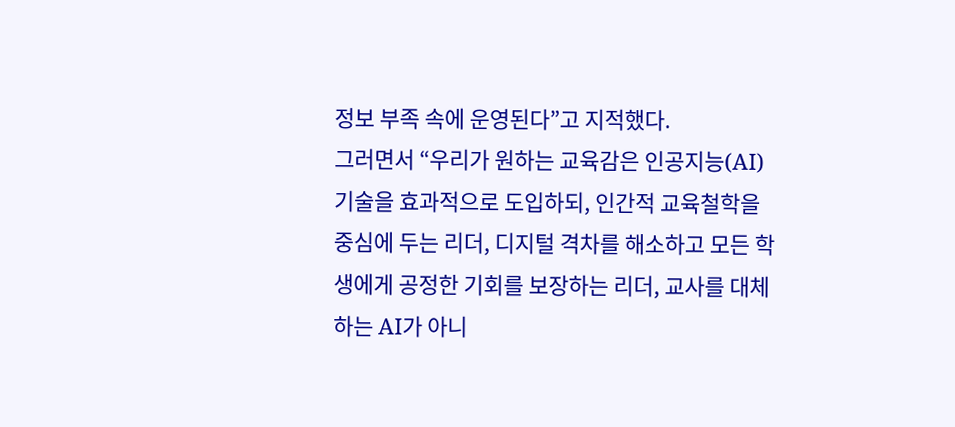정보 부족 속에 운영된다”고 지적했다.
그러면서 “우리가 원하는 교육감은 인공지능(AI) 기술을 효과적으로 도입하되, 인간적 교육철학을 중심에 두는 리더, 디지털 격차를 해소하고 모든 학생에게 공정한 기회를 보장하는 리더, 교사를 대체하는 AI가 아니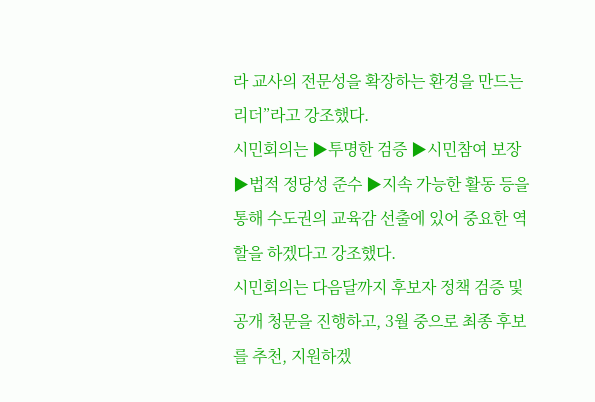라 교사의 전문성을 확장하는 환경을 만드는 리더”라고 강조했다.
시민회의는 ▶투명한 검증 ▶시민참여 보장 ▶법적 정당성 준수 ▶지속 가능한 활동 등을 통해 수도권의 교육감 선출에 있어 중요한 역할을 하겠다고 강조했다.
시민회의는 다음달까지 후보자 정책 검증 및 공개 청문을 진행하고, 3월 중으로 최종 후보를 추천, 지원하겠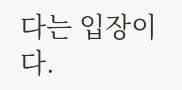다는 입장이다.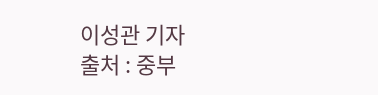이성관 기자
출처 : 중부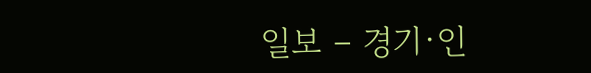일보 – 경기·인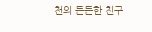천의 든든한 친구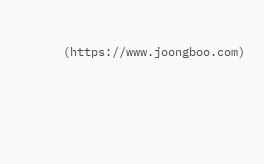(https://www.joongboo.com)